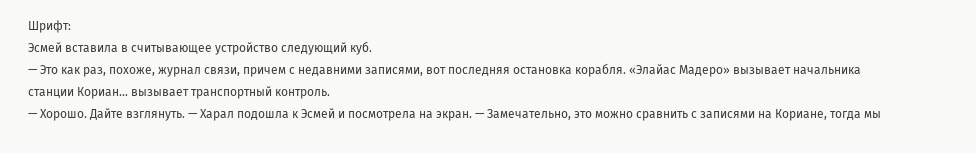Шрифт:
Эсмей вставила в считывающее устройство следующий куб.
— Это как раз, похоже, журнал связи, причем с недавними записями, вот последняя остановка корабля. «Элайас Мадеро» вызывает начальника станции Кориан… вызывает транспортный контроль.
— Хорошо. Дайте взглянуть. — Харал подошла к Эсмей и посмотрела на экран. — Замечательно, это можно сравнить с записями на Кориане, тогда мы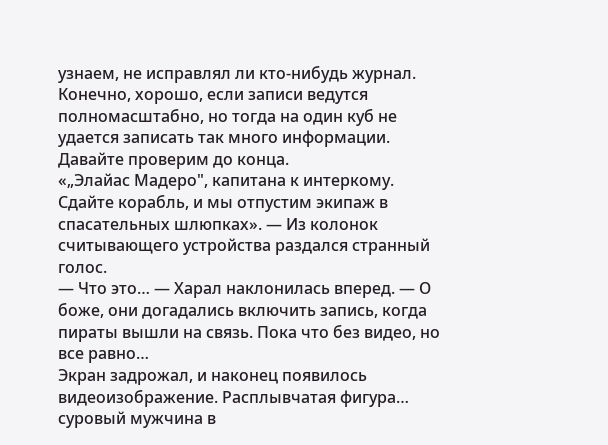узнаем, не исправлял ли кто-нибудь журнал. Конечно, хорошо, если записи ведутся полномасштабно, но тогда на один куб не удается записать так много информации. Давайте проверим до конца.
«„Элайас Мадеро", капитана к интеркому. Сдайте корабль, и мы отпустим экипаж в спасательных шлюпках». — Из колонок считывающего устройства раздался странный голос.
— Что это… — Харал наклонилась вперед. — О боже, они догадались включить запись, когда пираты вышли на связь. Пока что без видео, но все равно…
Экран задрожал, и наконец появилось видеоизображение. Расплывчатая фигура… суровый мужчина в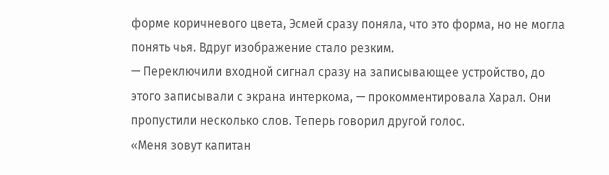форме коричневого цвета, Эсмей сразу поняла, что это форма, но не могла понять чья. Вдруг изображение стало резким.
— Переключили входной сигнал сразу на записывающее устройство, до этого записывали с экрана интеркома, — прокомментировала Харал. Они пропустили несколько слов. Теперь говорил другой голос.
«Меня зовут капитан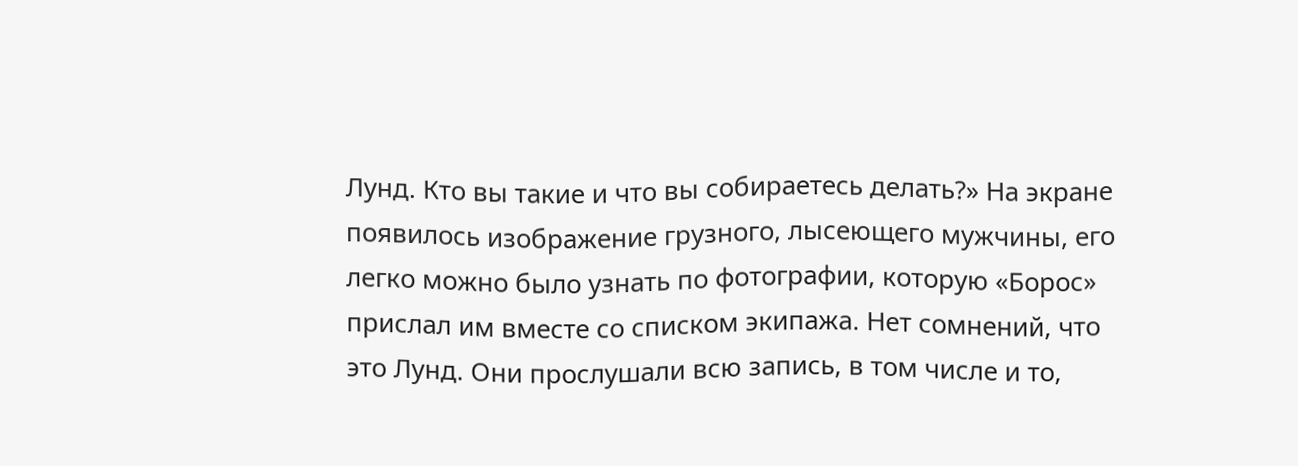Лунд. Кто вы такие и что вы собираетесь делать?» На экране появилось изображение грузного, лысеющего мужчины, его легко можно было узнать по фотографии, которую «Борос» прислал им вместе со списком экипажа. Нет сомнений, что это Лунд. Они прослушали всю запись, в том числе и то,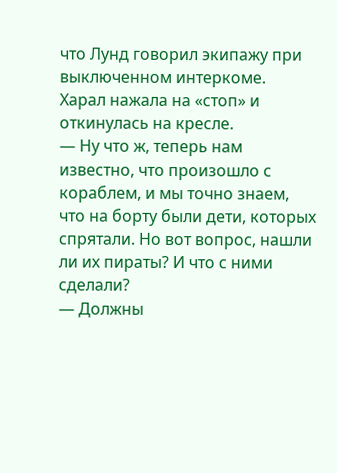что Лунд говорил экипажу при выключенном интеркоме.
Харал нажала на «стоп» и откинулась на кресле.
— Ну что ж, теперь нам известно, что произошло с кораблем, и мы точно знаем, что на борту были дети, которых спрятали. Но вот вопрос, нашли ли их пираты? И что с ними сделали?
— Должны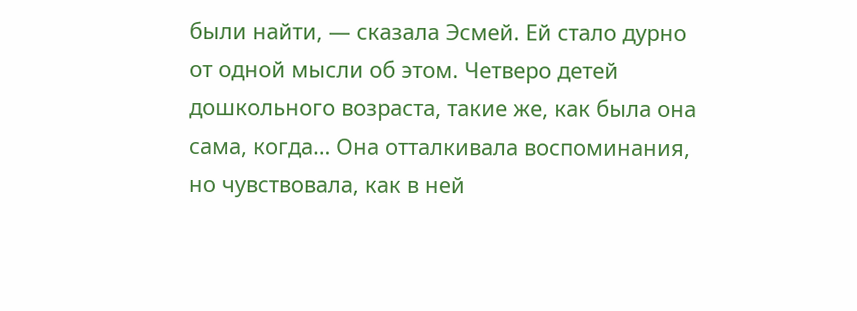были найти, — сказала Эсмей. Ей стало дурно от одной мысли об этом. Четверо детей дошкольного возраста, такие же, как была она сама, когда… Она отталкивала воспоминания, но чувствовала, как в ней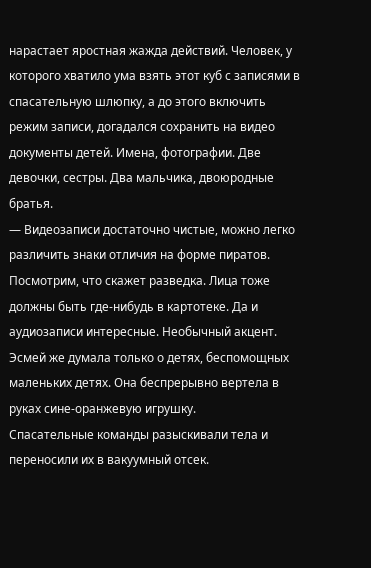нарастает яростная жажда действий. Человек, у которого хватило ума взять этот куб с записями в спасательную шлюпку, а до этого включить режим записи, догадался сохранить на видео документы детей. Имена, фотографии. Две девочки, сестры. Два мальчика, двоюродные братья.
— Видеозаписи достаточно чистые, можно легко различить знаки отличия на форме пиратов. Посмотрим, что скажет разведка. Лица тоже должны быть где-нибудь в картотеке. Да и аудиозаписи интересные. Необычный акцент.
Эсмей же думала только о детях, беспомощных маленьких детях. Она беспрерывно вертела в руках сине-оранжевую игрушку.
Спасательные команды разыскивали тела и переносили их в вакуумный отсек.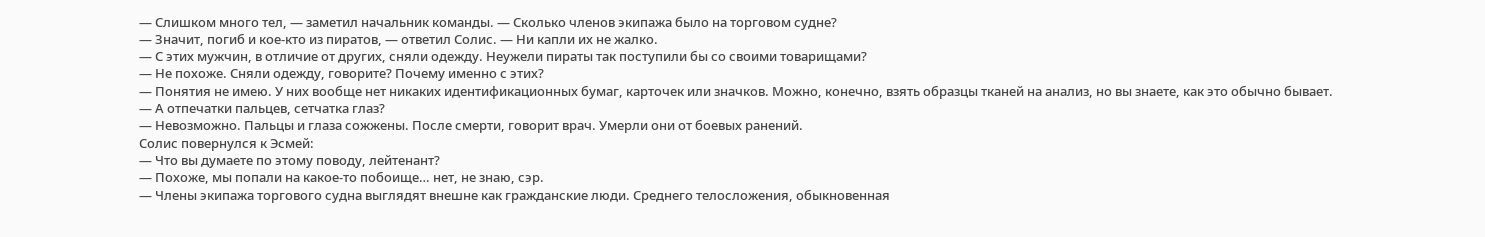— Слишком много тел, — заметил начальник команды. — Сколько членов экипажа было на торговом судне?
— Значит, погиб и кое-кто из пиратов, — ответил Солис. — Ни капли их не жалко.
— С этих мужчин, в отличие от других, сняли одежду. Неужели пираты так поступили бы со своими товарищами?
— Не похоже. Сняли одежду, говорите? Почему именно с этих?
— Понятия не имею. У них вообще нет никаких идентификационных бумаг, карточек или значков. Можно, конечно, взять образцы тканей на анализ, но вы знаете, как это обычно бывает.
— А отпечатки пальцев, сетчатка глаз?
— Невозможно. Пальцы и глаза сожжены. После смерти, говорит врач. Умерли они от боевых ранений.
Солис повернулся к Эсмей:
— Что вы думаете по этому поводу, лейтенант?
— Похоже, мы попали на какое-то побоище… нет, не знаю, сэр.
— Члены экипажа торгового судна выглядят внешне как гражданские люди. Среднего телосложения, обыкновенная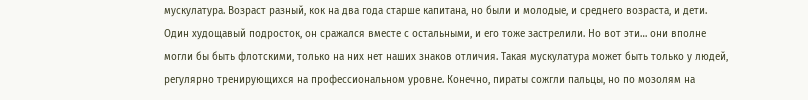мускулатура. Возраст разный, кок на два года старше капитана, но были и молодые, и среднего возраста, и дети. Один худощавый подросток, он сражался вместе с остальными, и его тоже застрелили. Но вот эти… они вполне могли бы быть флотскими, только на них нет наших знаков отличия. Такая мускулатура может быть только у людей, регулярно тренирующихся на профессиональном уровне. Конечно, пираты сожгли пальцы, но по мозолям на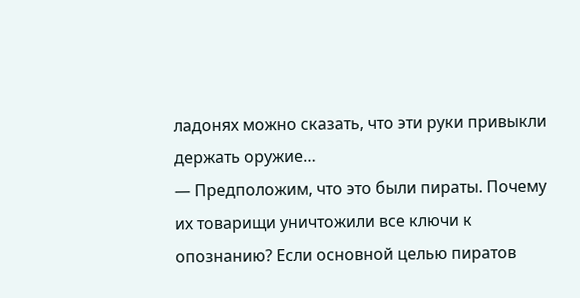ладонях можно сказать, что эти руки привыкли держать оружие…
— Предположим, что это были пираты. Почему их товарищи уничтожили все ключи к опознанию? Если основной целью пиратов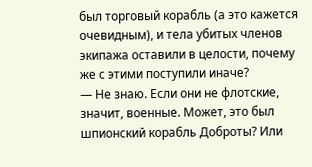был торговый корабль (а это кажется очевидным), и тела убитых членов экипажа оставили в целости, почему же с этими поступили иначе?
— Не знаю. Если они не флотские, значит, военные. Может, это был шпионский корабль Доброты? Или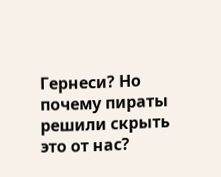Гернеси? Но почему пираты решили скрыть это от нас?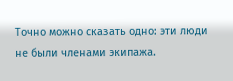Точно можно сказать одно: эти люди не были членами экипажа.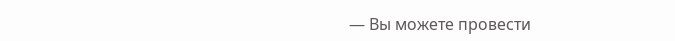— Вы можете провести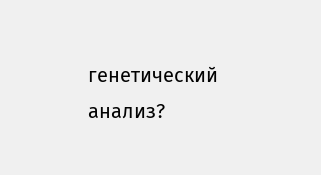генетический анализ?